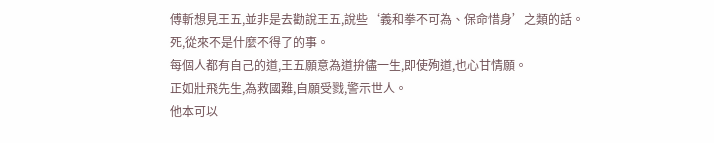傅斬想見王五,並非是去勸說王五,說些‘義和拳不可為、保命惜身’之類的話。
死,從來不是什麼不得了的事。
每個人都有自己的道,王五願意為道拚儘一生,即使殉道,也心甘情願。
正如壯飛先生,為救國難,自願受戮,警示世人。
他本可以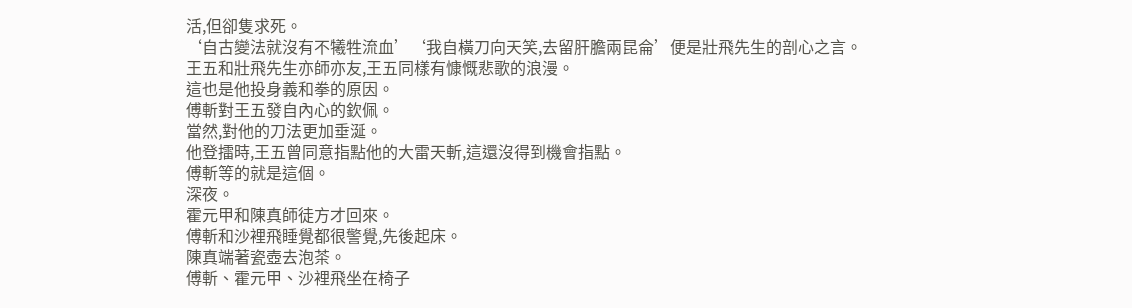活,但卻隻求死。
‘自古變法就沒有不犧牲流血’‘我自橫刀向天笑,去留肝膽兩昆侖’便是壯飛先生的剖心之言。
王五和壯飛先生亦師亦友,王五同樣有慷慨悲歌的浪漫。
這也是他投身義和拳的原因。
傅斬對王五發自內心的欽佩。
當然,對他的刀法更加垂涎。
他登擂時,王五曾同意指點他的大雷天斬,這還沒得到機會指點。
傅斬等的就是這個。
深夜。
霍元甲和陳真師徒方才回來。
傅斬和沙裡飛睡覺都很警覺,先後起床。
陳真端著瓷壺去泡茶。
傅斬、霍元甲、沙裡飛坐在椅子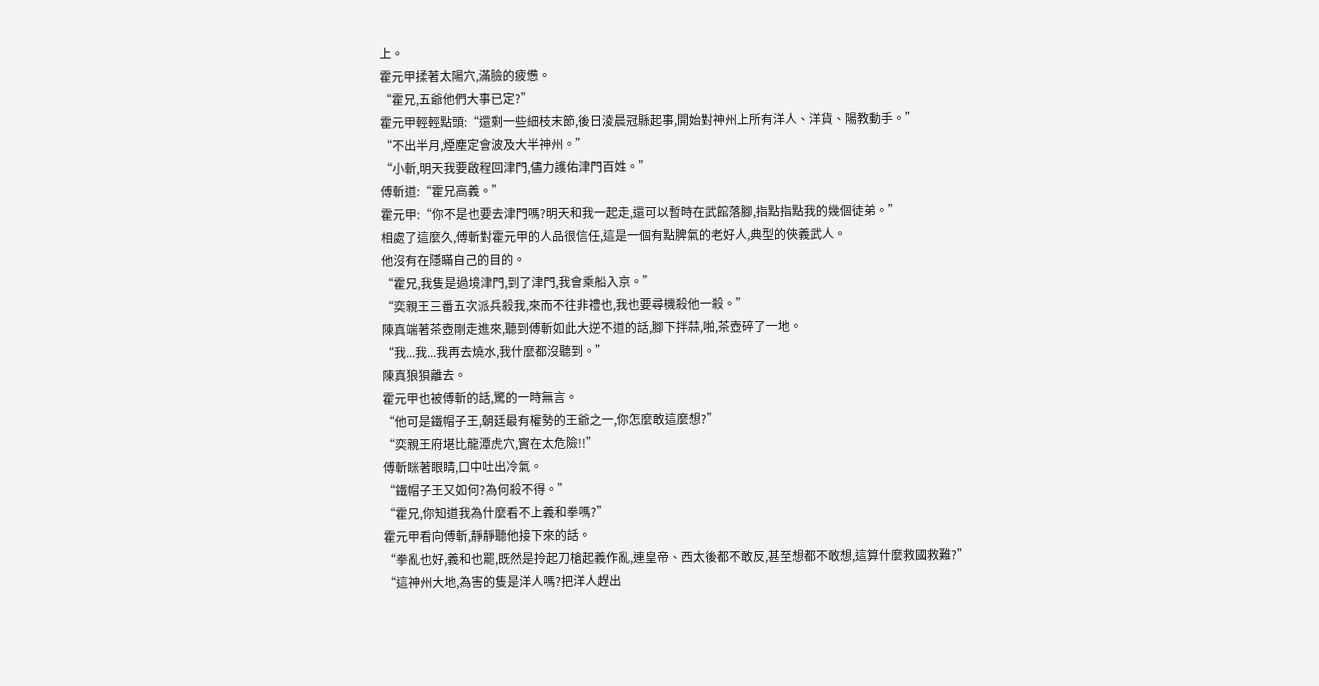上。
霍元甲揉著太陽穴,滿臉的疲憊。
“霍兄,五爺他們大事已定?”
霍元甲輕輕點頭:“還剩一些細枝末節,後日淩晨冠縣起事,開始對神州上所有洋人、洋貨、陽教動手。”
“不出半月,煙塵定會波及大半神州。”
“小斬,明天我要啟程回津門,儘力護佑津門百姓。”
傅斬道:“霍兄高義。”
霍元甲:“你不是也要去津門嗎?明天和我一起走,還可以暫時在武館落腳,指點指點我的幾個徒弟。”
相處了這麼久,傅斬對霍元甲的人品很信任,這是一個有點脾氣的老好人,典型的俠義武人。
他沒有在隱瞞自己的目的。
“霍兄,我隻是過境津門,到了津門,我會乘船入京。”
“奕親王三番五次派兵殺我,來而不往非禮也,我也要尋機殺他一殺。”
陳真端著茶壺剛走進來,聽到傅斬如此大逆不道的話,腳下拌蒜,啪,茶壺碎了一地。
“我...我...我再去燒水,我什麼都沒聽到。”
陳真狼狽離去。
霍元甲也被傅斬的話,驚的一時無言。
“他可是鐵帽子王,朝廷最有權勢的王爺之一,你怎麼敢這麼想?”
“奕親王府堪比龍潭虎穴,實在太危險!!”
傅斬眯著眼睛,口中吐出冷氣。
“鐵帽子王又如何?為何殺不得。”
“霍兄,你知道我為什麼看不上義和拳嗎?”
霍元甲看向傅斬,靜靜聽他接下來的話。
“拳亂也好,義和也罷,既然是拎起刀槍起義作亂,連皇帝、西太後都不敢反,甚至想都不敢想,這算什麼救國救難?”
“這神州大地,為害的隻是洋人嗎?把洋人趕出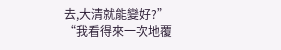去,大清就能變好?”
“我看得來一次地覆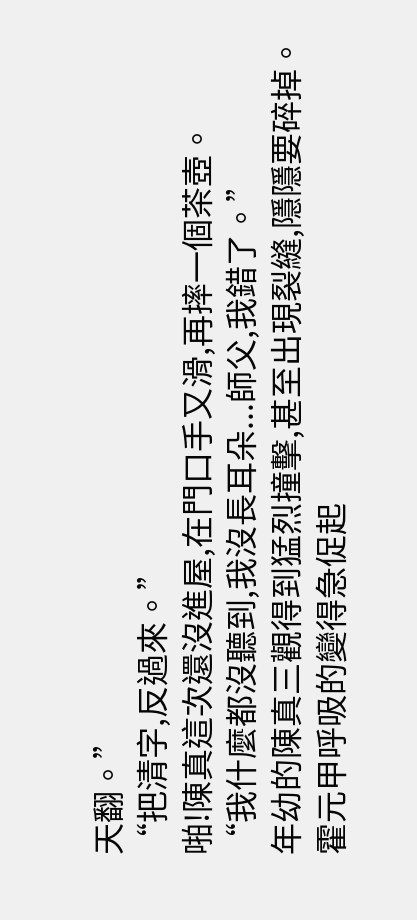天翻。”
“把清字,反過來。”
啪!陳真這次還沒進屋,在門口手又滑,再摔一個茶壺。
“我什麼都沒聽到,我沒長耳朵...師父,我錯了。”
年幼的陳真三觀得到猛烈撞擊,甚至出現裂縫,隱隱要碎掉。
霍元甲呼吸的變得急促起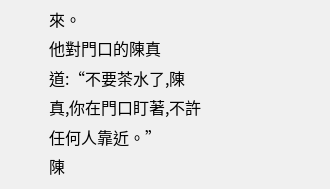來。
他對門口的陳真道:“不要茶水了,陳真,你在門口盯著,不許任何人靠近。”
陳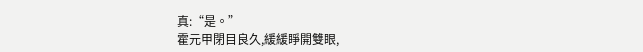真:“是。”
霍元甲閉目良久,緩緩睜開雙眼,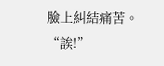臉上糾結痛苦。
“誒!”